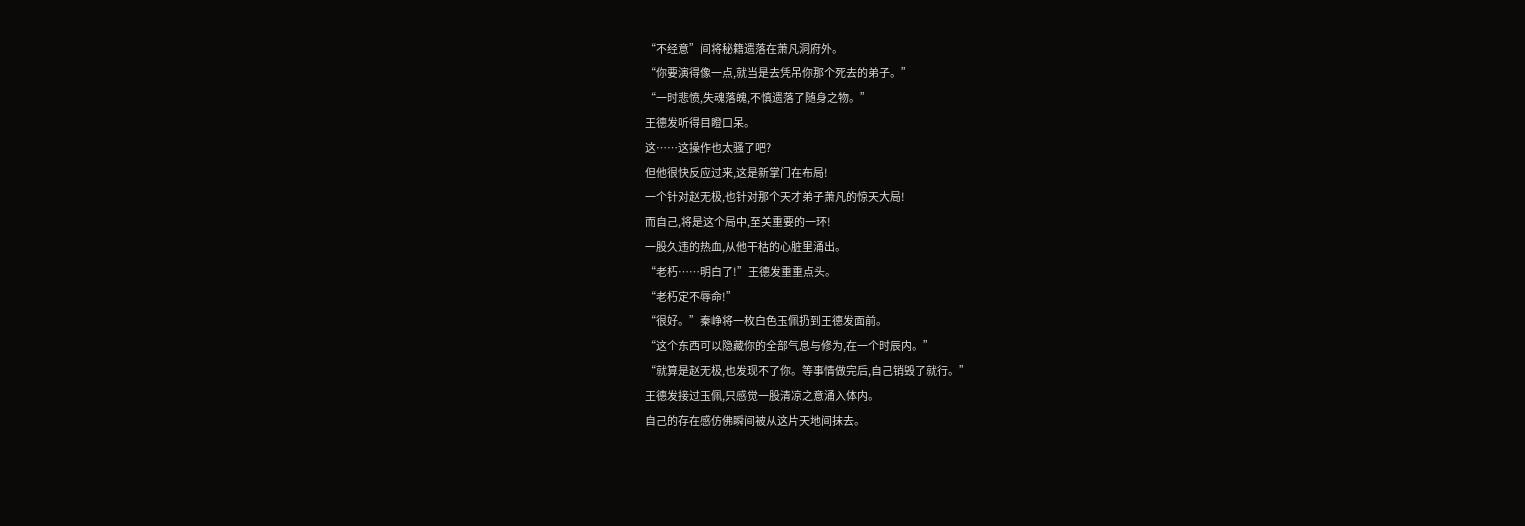“不经意”间将秘籍遗落在萧凡洞府外。
“你要演得像一点,就当是去凭吊你那个死去的弟子。”
“一时悲愤,失魂落魄,不慎遗落了随身之物。”
王德发听得目瞪口呆。
这……这操作也太骚了吧?
但他很快反应过来,这是新掌门在布局!
一个针对赵无极,也针对那个天才弟子萧凡的惊天大局!
而自己,将是这个局中,至关重要的一环!
一股久违的热血,从他干枯的心脏里涌出。
“老朽……明白了!”王德发重重点头。
“老朽定不辱命!”
“很好。”秦峥将一枚白色玉佩扔到王德发面前。
“这个东西可以隐藏你的全部气息与修为,在一个时辰内。”
“就算是赵无极,也发现不了你。等事情做完后,自己销毁了就行。”
王德发接过玉佩,只感觉一股清凉之意涌入体内。
自己的存在感仿佛瞬间被从这片天地间抹去。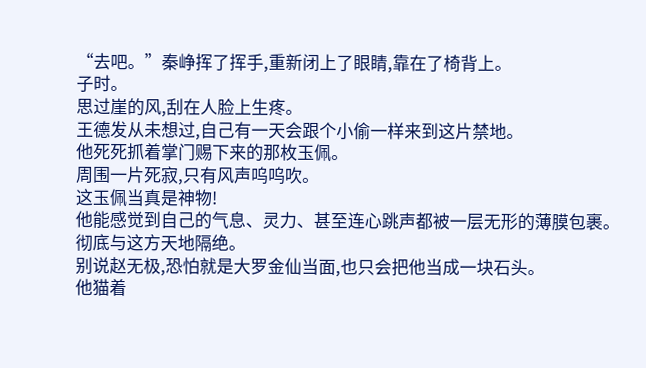“去吧。”秦峥挥了挥手,重新闭上了眼睛,靠在了椅背上。
子时。
思过崖的风,刮在人脸上生疼。
王德发从未想过,自己有一天会跟个小偷一样来到这片禁地。
他死死抓着掌门赐下来的那枚玉佩。
周围一片死寂,只有风声呜呜吹。
这玉佩当真是神物!
他能感觉到自己的气息、灵力、甚至连心跳声都被一层无形的薄膜包裹。
彻底与这方天地隔绝。
别说赵无极,恐怕就是大罗金仙当面,也只会把他当成一块石头。
他猫着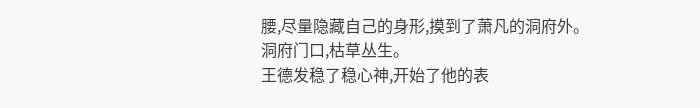腰,尽量隐藏自己的身形,摸到了萧凡的洞府外。
洞府门口,枯草丛生。
王德发稳了稳心神,开始了他的表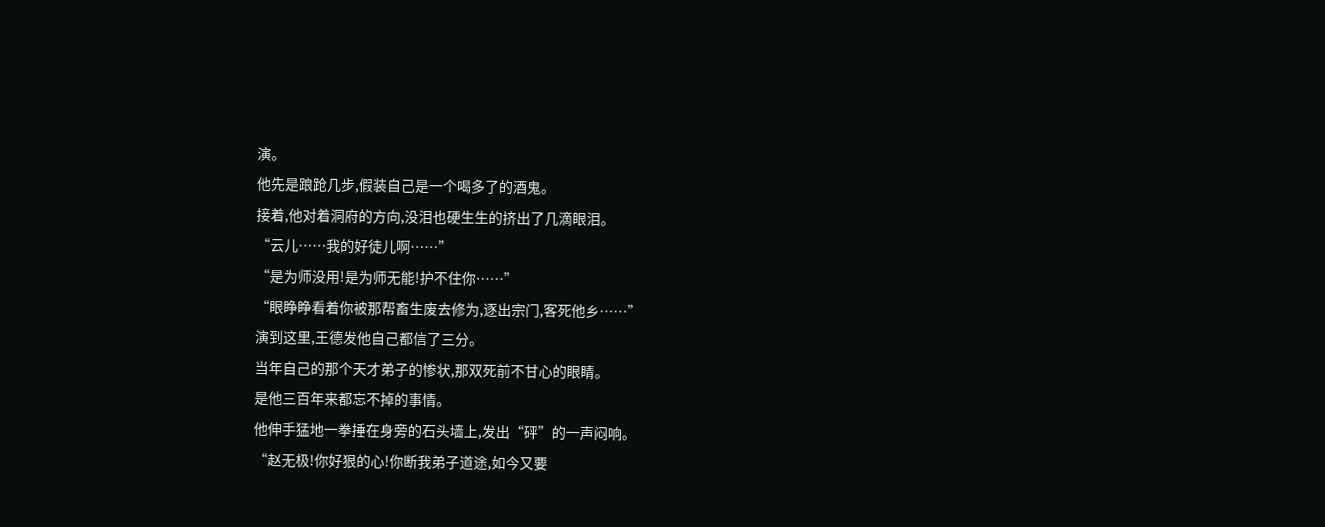演。
他先是踉跄几步,假装自己是一个喝多了的酒鬼。
接着,他对着洞府的方向,没泪也硬生生的挤出了几滴眼泪。
“云儿……我的好徒儿啊……”
“是为师没用!是为师无能!护不住你……”
“眼睁睁看着你被那帮畜生废去修为,逐出宗门,客死他乡……”
演到这里,王德发他自己都信了三分。
当年自己的那个天才弟子的惨状,那双死前不甘心的眼睛。
是他三百年来都忘不掉的事情。
他伸手猛地一拳捶在身旁的石头墙上,发出“砰”的一声闷响。
“赵无极!你好狠的心!你断我弟子道途,如今又要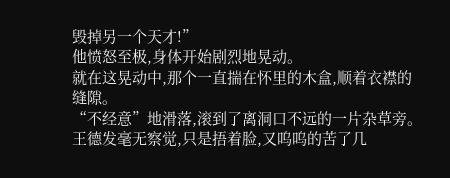毁掉另一个天才!”
他愤怒至极,身体开始剧烈地晃动。
就在这晃动中,那个一直揣在怀里的木盒,顺着衣襟的缝隙。
“不经意”地滑落,滚到了离洞口不远的一片杂草旁。
王德发毫无察觉,只是捂着脸,又呜呜的苦了几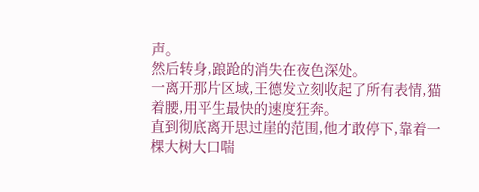声。
然后转身,踉跄的消失在夜色深处。
一离开那片区域,王德发立刻收起了所有表情,猫着腰,用平生最快的速度狂奔。
直到彻底离开思过崖的范围,他才敢停下,靠着一棵大树大口喘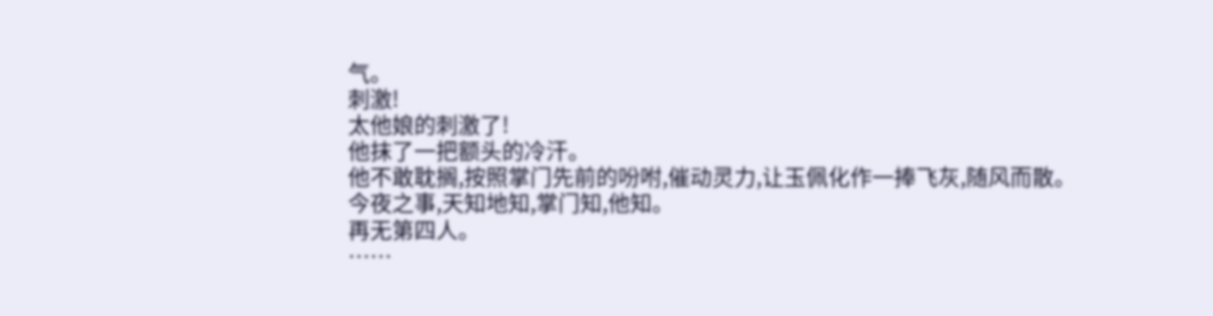气。
刺激!
太他娘的刺激了!
他抹了一把额头的冷汗。
他不敢耽搁,按照掌门先前的吩咐,催动灵力,让玉佩化作一捧飞灰,随风而散。
今夜之事,天知地知,掌门知,他知。
再无第四人。
……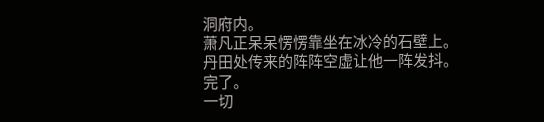洞府内。
萧凡正呆呆愣愣靠坐在冰冷的石壁上。
丹田处传来的阵阵空虚让他一阵发抖。
完了。
一切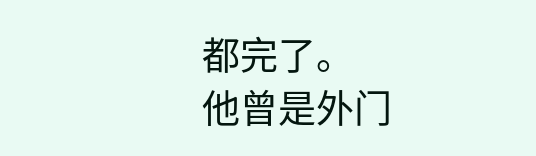都完了。
他曾是外门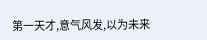第一天才,意气风发,以为未来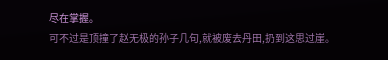尽在掌握。
可不过是顶撞了赵无极的孙子几句,就被废去丹田,扔到这思过崖。